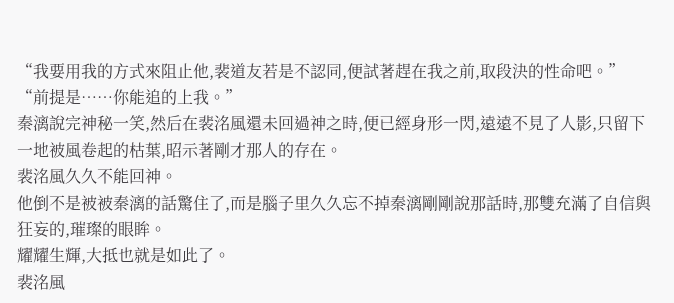“我要用我的方式來阻止他,裴道友若是不認同,便試著趕在我之前,取段決的性命吧。”
“前提是……你能追的上我。”
秦漓說完神秘一笑,然后在裴洺風還未回過神之時,便已經身形一閃,遠遠不見了人影,只留下一地被風卷起的枯葉,昭示著剛才那人的存在。
裴洺風久久不能回神。
他倒不是被被秦漓的話驚住了,而是腦子里久久忘不掉秦漓剛剛說那話時,那雙充滿了自信與狂妄的,璀璨的眼眸。
耀耀生輝,大抵也就是如此了。
裴洺風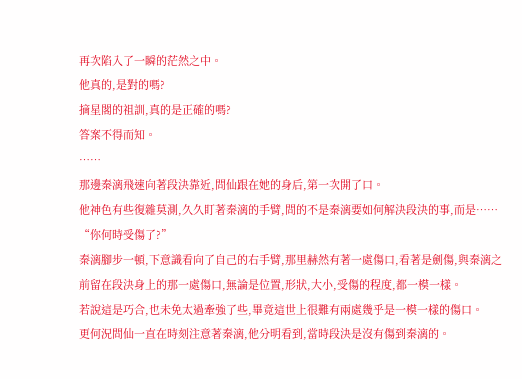再次陷入了一瞬的茫然之中。
他真的,是對的嗎?
摘星閣的祖訓,真的是正確的嗎?
答案不得而知。
……
那邊秦漓飛速向著段決靠近,問仙跟在她的身后,第一次開了口。
他神色有些復雜莫測,久久盯著秦漓的手臂,問的不是秦漓要如何解決段決的事,而是……
“你何時受傷了?”
秦漓腳步一頓,下意識看向了自己的右手臂,那里赫然有著一處傷口,看著是劍傷,與秦漓之前留在段決身上的那一處傷口,無論是位置,形狀,大小,受傷的程度,都一模一樣。
若說這是巧合,也未免太過牽強了些,畢竟這世上很難有兩處幾乎是一模一樣的傷口。
更何況問仙一直在時刻注意著秦漓,他分明看到,當時段決是沒有傷到秦漓的。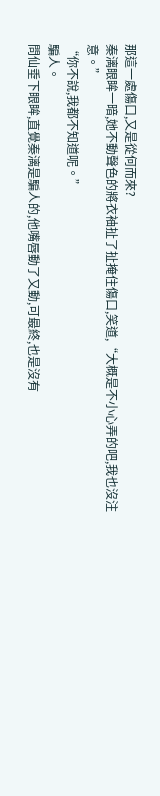那這一處傷口,又是從何而來?
秦漓眼眸一暗,她不動聲色的將衣袖扯了扯掩住傷口,笑道,“大概是不小心弄的吧,我也沒注意。”
“你不說,我都不知道呢。”
騙人。
問仙垂下眼眸,直覺秦漓是騙人的,他嘴唇動了又動,可最終,也是沒有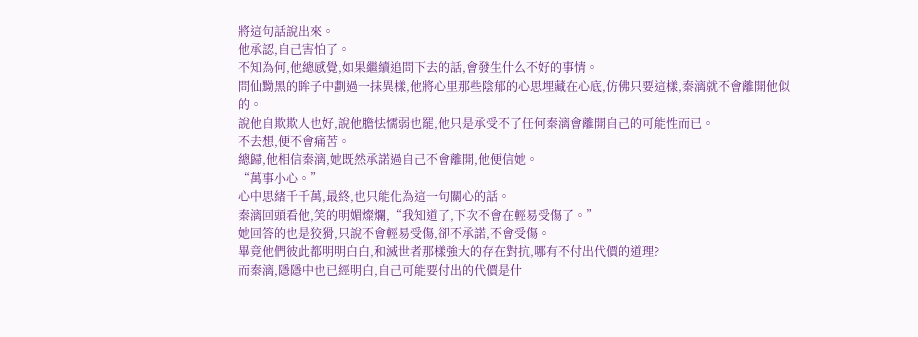將這句話說出來。
他承認,自己害怕了。
不知為何,他總感覺,如果繼續追問下去的話,會發生什么不好的事情。
問仙黝黑的眸子中劃過一抹異樣,他將心里那些陰郁的心思埋藏在心底,仿佛只要這樣,秦漓就不會離開他似的。
說他自欺欺人也好,說他膽怯懦弱也罷,他只是承受不了任何秦漓會離開自己的可能性而已。
不去想,便不會痛苦。
總歸,他相信秦漓,她既然承諾過自己不會離開,他便信她。
“萬事小心。”
心中思緒千千萬,最終,也只能化為這一句關心的話。
秦漓回頭看他,笑的明媚燦爛,“我知道了,下次不會在輕易受傷了。”
她回答的也是狡猾,只說不會輕易受傷,卻不承諾,不會受傷。
畢竟他們彼此都明明白白,和滅世者那樣強大的存在對抗,哪有不付出代價的道理?
而秦漓,隱隱中也已經明白,自己可能要付出的代價是什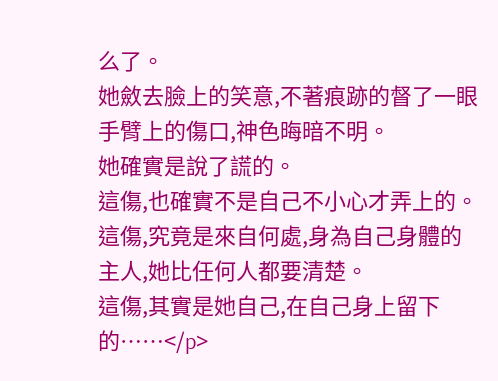么了。
她斂去臉上的笑意,不著痕跡的督了一眼手臂上的傷口,神色晦暗不明。
她確實是說了謊的。
這傷,也確實不是自己不小心才弄上的。
這傷,究竟是來自何處,身為自己身體的主人,她比任何人都要清楚。
這傷,其實是她自己,在自己身上留下的……</p>